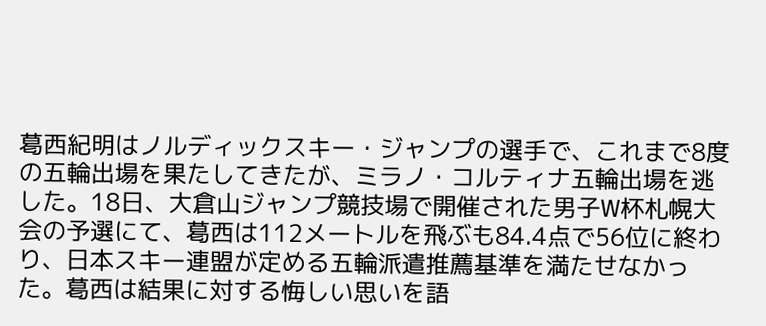葛西紀明はノルディックスキー・ジャンプの選手で、これまで8度の五輪出場を果たしてきたが、ミラノ・コルティナ五輪出場を逃した。18日、大倉山ジャンプ競技場で開催された男子W杯札幌大会の予選にて、葛西は112メートルを飛ぶも84.4点で56位に終わり、日本スキー連盟が定める五輪派遣推薦基準を満たせなかった。葛西は結果に対する悔しい思いを語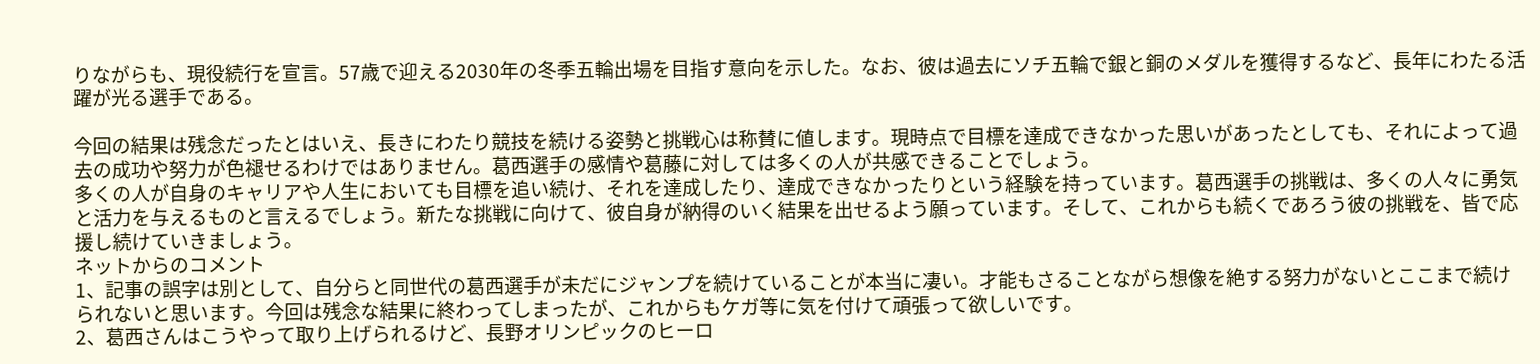りながらも、現役続行を宣言。57歳で迎える2030年の冬季五輪出場を目指す意向を示した。なお、彼は過去にソチ五輪で銀と銅のメダルを獲得するなど、長年にわたる活躍が光る選手である。

今回の結果は残念だったとはいえ、長きにわたり競技を続ける姿勢と挑戦心は称賛に値します。現時点で目標を達成できなかった思いがあったとしても、それによって過去の成功や努力が色褪せるわけではありません。葛西選手の感情や葛藤に対しては多くの人が共感できることでしょう。
多くの人が自身のキャリアや人生においても目標を追い続け、それを達成したり、達成できなかったりという経験を持っています。葛西選手の挑戦は、多くの人々に勇気と活力を与えるものと言えるでしょう。新たな挑戦に向けて、彼自身が納得のいく結果を出せるよう願っています。そして、これからも続くであろう彼の挑戦を、皆で応援し続けていきましょう。
ネットからのコメント
1、記事の誤字は別として、自分らと同世代の葛西選手が未だにジャンプを続けていることが本当に凄い。才能もさることながら想像を絶する努力がないとここまで続けられないと思います。今回は残念な結果に終わってしまったが、これからもケガ等に気を付けて頑張って欲しいです。
2、葛西さんはこうやって取り上げられるけど、長野オリンピックのヒーロ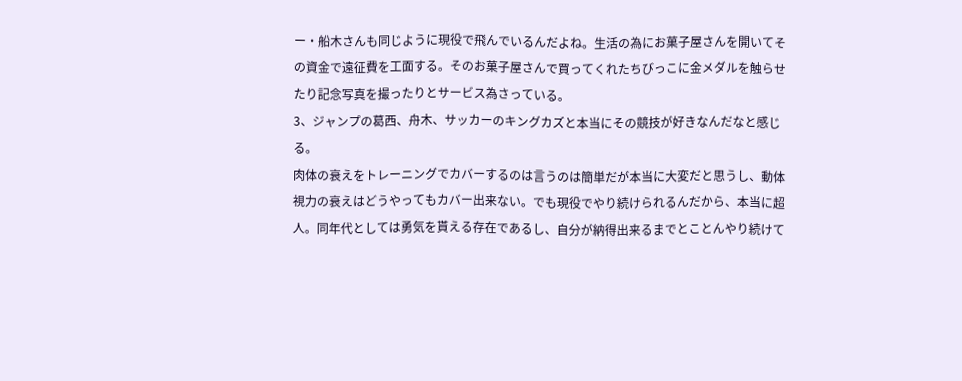ー・船木さんも同じように現役で飛んでいるんだよね。生活の為にお菓子屋さんを開いてその資金で遠征費を工面する。そのお菓子屋さんで買ってくれたちびっこに金メダルを触らせたり記念写真を撮ったりとサービス為さっている。
3、ジャンプの葛西、舟木、サッカーのキングカズと本当にその競技が好きなんだなと感じる。
肉体の衰えをトレーニングでカバーするのは言うのは簡単だが本当に大変だと思うし、動体視力の衰えはどうやってもカバー出来ない。でも現役でやり続けられるんだから、本当に超人。同年代としては勇気を貰える存在であるし、自分が納得出来るまでとことんやり続けて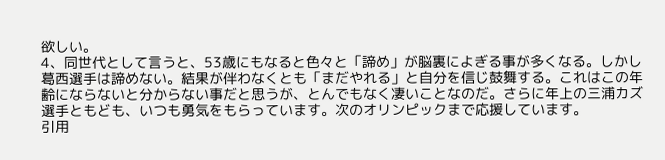欲しい。
4、同世代として言うと、53歳にもなると色々と「諦め」が脳裏によぎる事が多くなる。しかし葛西選手は諦めない。結果が伴わなくとも「まだやれる」と自分を信じ鼓舞する。これはこの年齢にならないと分からない事だと思うが、とんでもなく凄いことなのだ。さらに年上の三浦カズ選手ともども、いつも勇気をもらっています。次のオリンピックまで応援しています。
引用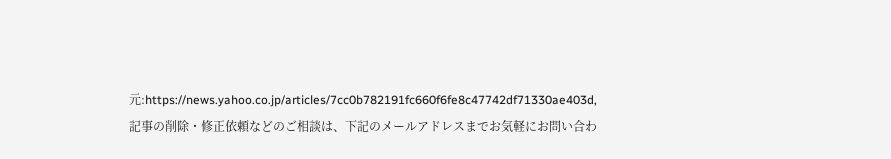元:https://news.yahoo.co.jp/articles/7cc0b782191fc660f6fe8c47742df71330ae403d,記事の削除・修正依頼などのご相談は、下記のメールアドレスまでお気軽にお問い合わ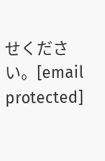せください。[email protected]